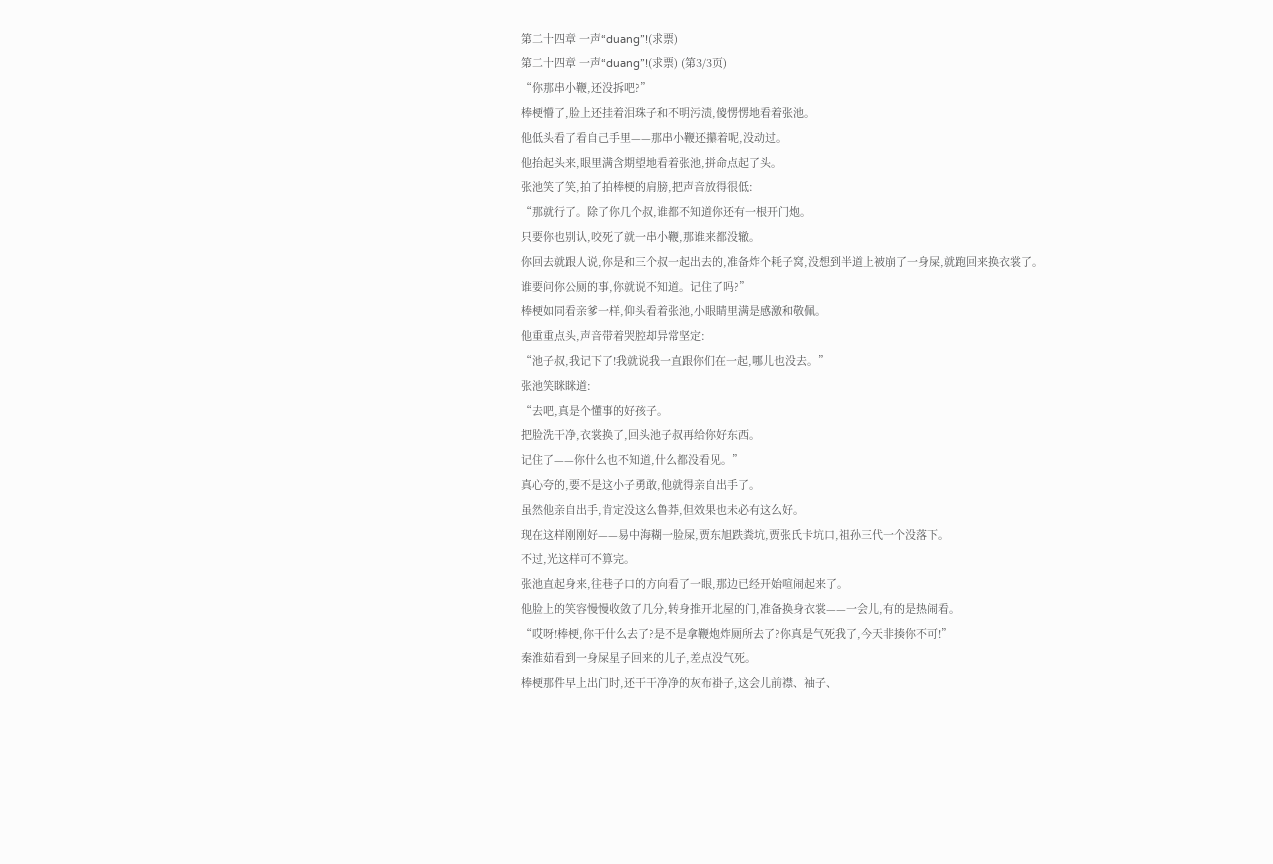第二十四章 一声“duang”!(求票)
第二十四章 一声“duang”!(求票) (第3/3页)
“你那串小鞭,还没拆吧?”
棒梗懵了,脸上还挂着泪珠子和不明污渍,傻愣愣地看着张池。
他低头看了看自己手里——那串小鞭还攥着呢,没动过。
他抬起头来,眼里满含期望地看着张池,拼命点起了头。
张池笑了笑,拍了拍棒梗的肩膀,把声音放得很低:
“那就行了。除了你几个叔,谁都不知道你还有一根开门炮。
只要你也别认,咬死了就一串小鞭,那谁来都没辙。
你回去就跟人说,你是和三个叔一起出去的,准备炸个耗子窝,没想到半道上被崩了一身屎,就跑回来换衣裳了。
谁要问你公厕的事,你就说不知道。记住了吗?”
棒梗如同看亲爹一样,仰头看着张池,小眼睛里满是感激和敬佩。
他重重点头,声音带着哭腔却异常坚定:
“池子叔,我记下了!我就说我一直跟你们在一起,哪儿也没去。”
张池笑眯眯道:
“去吧,真是个懂事的好孩子。
把脸洗干净,衣裳换了,回头池子叔再给你好东西。
记住了——你什么也不知道,什么都没看见。”
真心夸的,要不是这小子勇敢,他就得亲自出手了。
虽然他亲自出手,肯定没这么鲁莽,但效果也未必有这么好。
现在这样刚刚好——易中海糊一脸屎,贾东旭跌粪坑,贾张氏卡坑口,祖孙三代一个没落下。
不过,光这样可不算完。
张池直起身来,往巷子口的方向看了一眼,那边已经开始喧闹起来了。
他脸上的笑容慢慢收敛了几分,转身推开北屋的门,准备换身衣裳——一会儿,有的是热闹看。
“哎呀!棒梗,你干什么去了?是不是拿鞭炮炸厕所去了?你真是气死我了,今天非揍你不可!”
秦淮茹看到一身屎星子回来的儿子,差点没气死。
棒梗那件早上出门时,还干干净净的灰布褂子,这会儿前襟、袖子、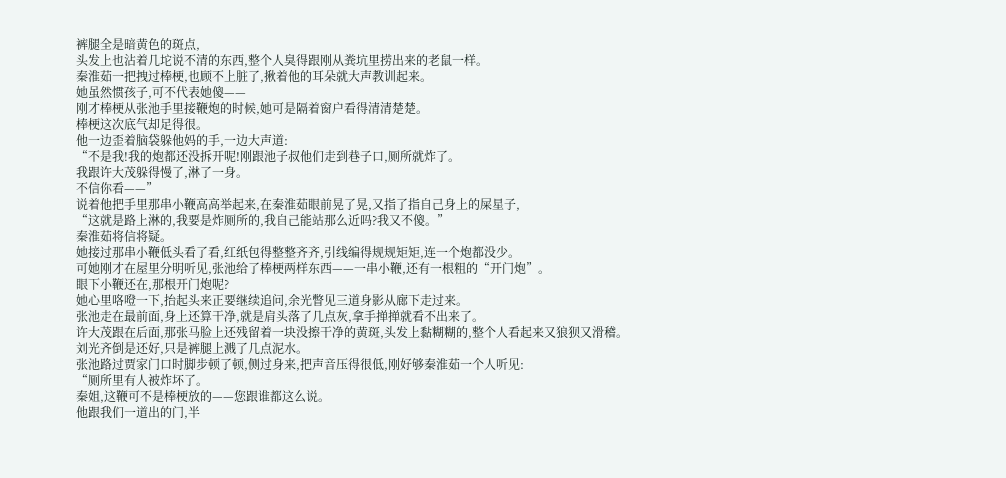裤腿全是暗黄色的斑点,
头发上也沾着几坨说不清的东西,整个人臭得跟刚从粪坑里捞出来的老鼠一样。
秦淮茹一把拽过棒梗,也顾不上脏了,揪着他的耳朵就大声教训起来。
她虽然惯孩子,可不代表她傻——
刚才棒梗从张池手里接鞭炮的时候,她可是隔着窗户看得清清楚楚。
棒梗这次底气却足得很。
他一边歪着脑袋躲他妈的手,一边大声道:
“不是我!我的炮都还没拆开呢!刚跟池子叔他们走到巷子口,厕所就炸了。
我跟许大茂躲得慢了,淋了一身。
不信你看——”
说着他把手里那串小鞭高高举起来,在秦淮茹眼前晃了晃,又指了指自己身上的屎星子,
“这就是路上淋的,我要是炸厕所的,我自己能站那么近吗?我又不傻。”
秦淮茹将信将疑。
她接过那串小鞭低头看了看,红纸包得整整齐齐,引线编得规规矩矩,连一个炮都没少。
可她刚才在屋里分明听见,张池给了棒梗两样东西——一串小鞭,还有一根粗的“开门炮”。
眼下小鞭还在,那根开门炮呢?
她心里咯噔一下,抬起头来正要继续追问,余光瞥见三道身影从廊下走过来。
张池走在最前面,身上还算干净,就是肩头落了几点灰,拿手掸掸就看不出来了。
许大茂跟在后面,那张马脸上还残留着一块没擦干净的黄斑,头发上黏糊糊的,整个人看起来又狼狈又滑稽。
刘光齐倒是还好,只是裤腿上溅了几点泥水。
张池路过贾家门口时脚步顿了顿,侧过身来,把声音压得很低,刚好够秦淮茹一个人听见:
“厕所里有人被炸坏了。
秦姐,这鞭可不是棒梗放的——您跟谁都这么说。
他跟我们一道出的门,半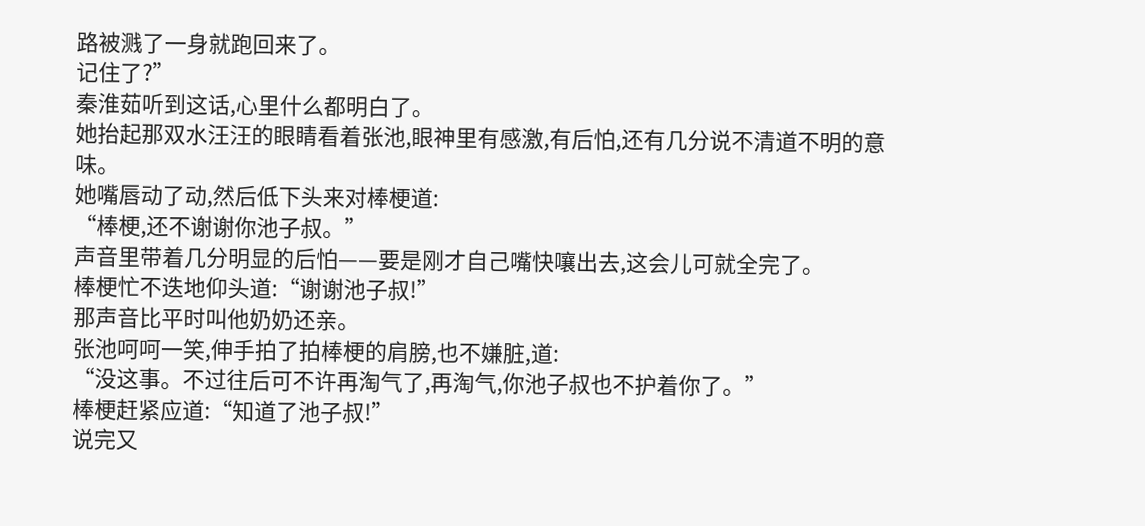路被溅了一身就跑回来了。
记住了?”
秦淮茹听到这话,心里什么都明白了。
她抬起那双水汪汪的眼睛看着张池,眼神里有感激,有后怕,还有几分说不清道不明的意味。
她嘴唇动了动,然后低下头来对棒梗道:
“棒梗,还不谢谢你池子叔。”
声音里带着几分明显的后怕——要是刚才自己嘴快嚷出去,这会儿可就全完了。
棒梗忙不迭地仰头道:“谢谢池子叔!”
那声音比平时叫他奶奶还亲。
张池呵呵一笑,伸手拍了拍棒梗的肩膀,也不嫌脏,道:
“没这事。不过往后可不许再淘气了,再淘气,你池子叔也不护着你了。”
棒梗赶紧应道:“知道了池子叔!”
说完又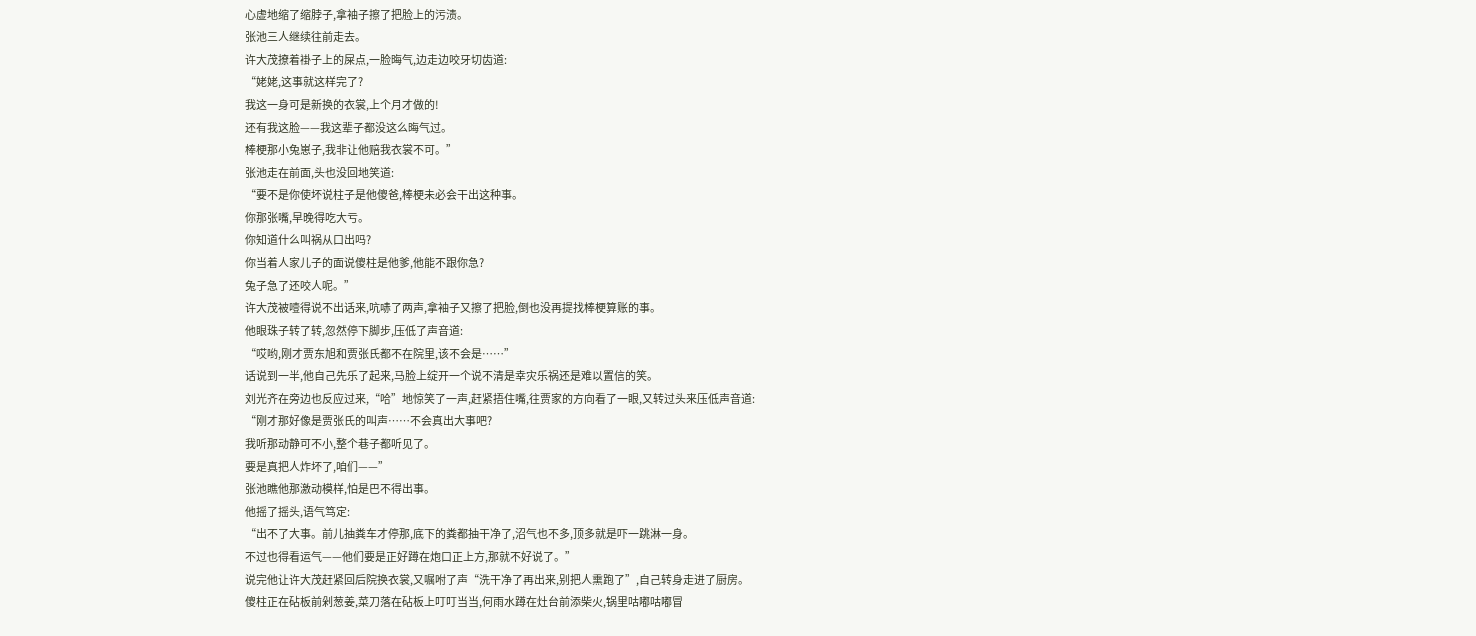心虚地缩了缩脖子,拿袖子擦了把脸上的污渍。
张池三人继续往前走去。
许大茂撩着褂子上的屎点,一脸晦气,边走边咬牙切齿道:
“姥姥,这事就这样完了?
我这一身可是新换的衣裳,上个月才做的!
还有我这脸——我这辈子都没这么晦气过。
棒梗那小兔崽子,我非让他赔我衣裳不可。”
张池走在前面,头也没回地笑道:
“要不是你使坏说柱子是他傻爸,棒梗未必会干出这种事。
你那张嘴,早晚得吃大亏。
你知道什么叫祸从口出吗?
你当着人家儿子的面说傻柱是他爹,他能不跟你急?
兔子急了还咬人呢。”
许大茂被噎得说不出话来,吭哧了两声,拿袖子又擦了把脸,倒也没再提找棒梗算账的事。
他眼珠子转了转,忽然停下脚步,压低了声音道:
“哎哟,刚才贾东旭和贾张氏都不在院里,该不会是……”
话说到一半,他自己先乐了起来,马脸上绽开一个说不清是幸灾乐祸还是难以置信的笑。
刘光齐在旁边也反应过来,“哈”地惊笑了一声,赶紧捂住嘴,往贾家的方向看了一眼,又转过头来压低声音道:
“刚才那好像是贾张氏的叫声……不会真出大事吧?
我听那动静可不小,整个巷子都听见了。
要是真把人炸坏了,咱们——”
张池瞧他那激动模样,怕是巴不得出事。
他摇了摇头,语气笃定:
“出不了大事。前儿抽粪车才停那,底下的粪都抽干净了,沼气也不多,顶多就是吓一跳淋一身。
不过也得看运气——他们要是正好蹲在炮口正上方,那就不好说了。”
说完他让许大茂赶紧回后院换衣裳,又嘱咐了声“洗干净了再出来,别把人熏跑了”,自己转身走进了厨房。
傻柱正在砧板前剁葱姜,菜刀落在砧板上叮叮当当,何雨水蹲在灶台前添柴火,锅里咕嘟咕嘟冒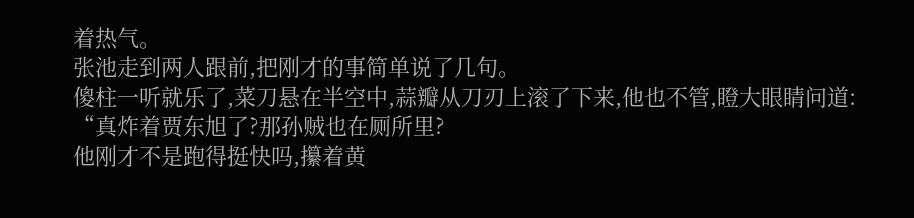着热气。
张池走到两人跟前,把刚才的事简单说了几句。
傻柱一听就乐了,菜刀悬在半空中,蒜瓣从刀刃上滚了下来,他也不管,瞪大眼睛问道:
“真炸着贾东旭了?那孙贼也在厕所里?
他刚才不是跑得挺快吗,攥着黄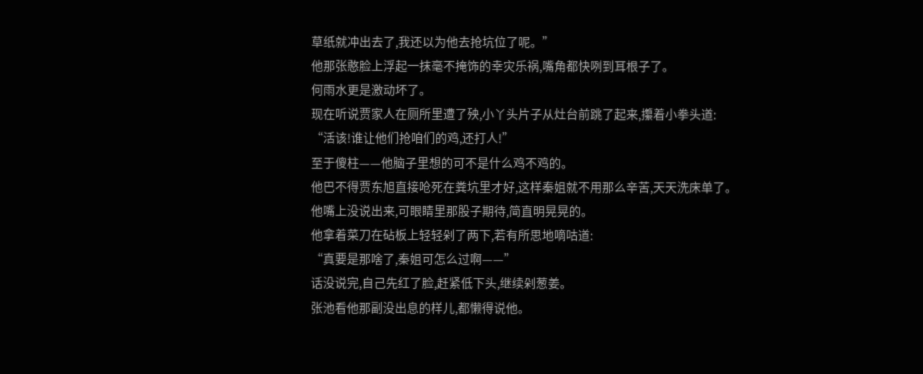草纸就冲出去了,我还以为他去抢坑位了呢。”
他那张憨脸上浮起一抹毫不掩饰的幸灾乐祸,嘴角都快咧到耳根子了。
何雨水更是激动坏了。
现在听说贾家人在厕所里遭了殃,小丫头片子从灶台前跳了起来,攥着小拳头道:
“活该!谁让他们抢咱们的鸡,还打人!”
至于傻柱——他脑子里想的可不是什么鸡不鸡的。
他巴不得贾东旭直接呛死在粪坑里才好,这样秦姐就不用那么辛苦,天天洗床单了。
他嘴上没说出来,可眼睛里那股子期待,简直明晃晃的。
他拿着菜刀在砧板上轻轻剁了两下,若有所思地嘀咕道:
“真要是那啥了,秦姐可怎么过啊——”
话没说完,自己先红了脸,赶紧低下头,继续剁葱姜。
张池看他那副没出息的样儿,都懒得说他。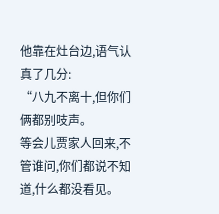他靠在灶台边,语气认真了几分:
“八九不离十,但你们俩都别吱声。
等会儿贾家人回来,不管谁问,你们都说不知道,什么都没看见。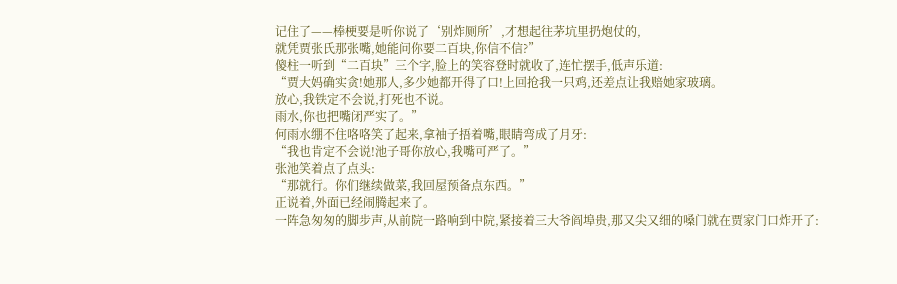记住了——棒梗要是听你说了‘别炸厕所’,才想起往茅坑里扔炮仗的,
就凭贾张氏那张嘴,她能问你要二百块,你信不信?”
傻柱一听到“二百块”三个字,脸上的笑容登时就收了,连忙摆手,低声乐道:
“贾大妈确实贪!她那人,多少她都开得了口!上回抢我一只鸡,还差点让我赔她家玻璃。
放心,我铁定不会说,打死也不说。
雨水,你也把嘴闭严实了。”
何雨水绷不住咯咯笑了起来,拿袖子捂着嘴,眼睛弯成了月牙:
“我也肯定不会说!池子哥你放心,我嘴可严了。”
张池笑着点了点头:
“那就行。你们继续做菜,我回屋预备点东西。”
正说着,外面已经闹腾起来了。
一阵急匆匆的脚步声,从前院一路响到中院,紧接着三大爷阎埠贵,那又尖又细的嗓门就在贾家门口炸开了: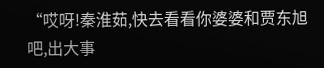“哎呀!秦淮茹,快去看看你婆婆和贾东旭吧,出大事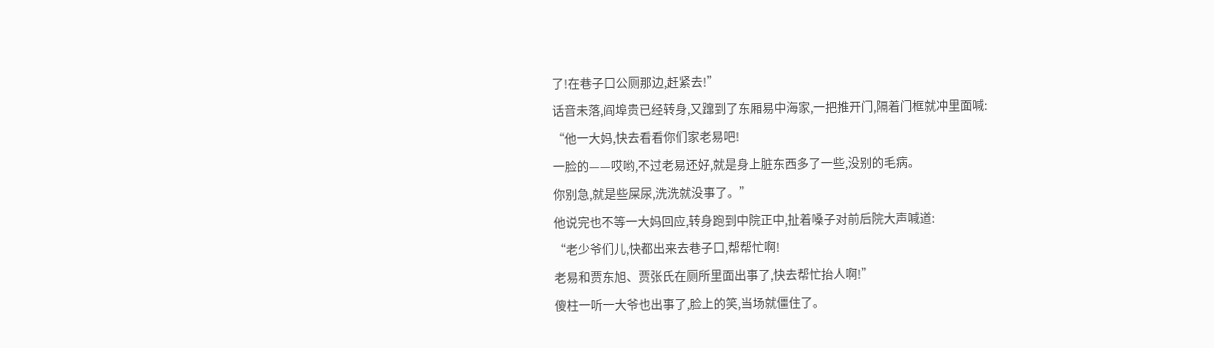了!在巷子口公厕那边,赶紧去!”
话音未落,阎埠贵已经转身,又蹿到了东厢易中海家,一把推开门,隔着门框就冲里面喊:
“他一大妈,快去看看你们家老易吧!
一脸的——哎哟,不过老易还好,就是身上脏东西多了一些,没别的毛病。
你别急,就是些屎尿,洗洗就没事了。”
他说完也不等一大妈回应,转身跑到中院正中,扯着嗓子对前后院大声喊道:
“老少爷们儿,快都出来去巷子口,帮帮忙啊!
老易和贾东旭、贾张氏在厕所里面出事了,快去帮忙抬人啊!”
傻柱一听一大爷也出事了,脸上的笑,当场就僵住了。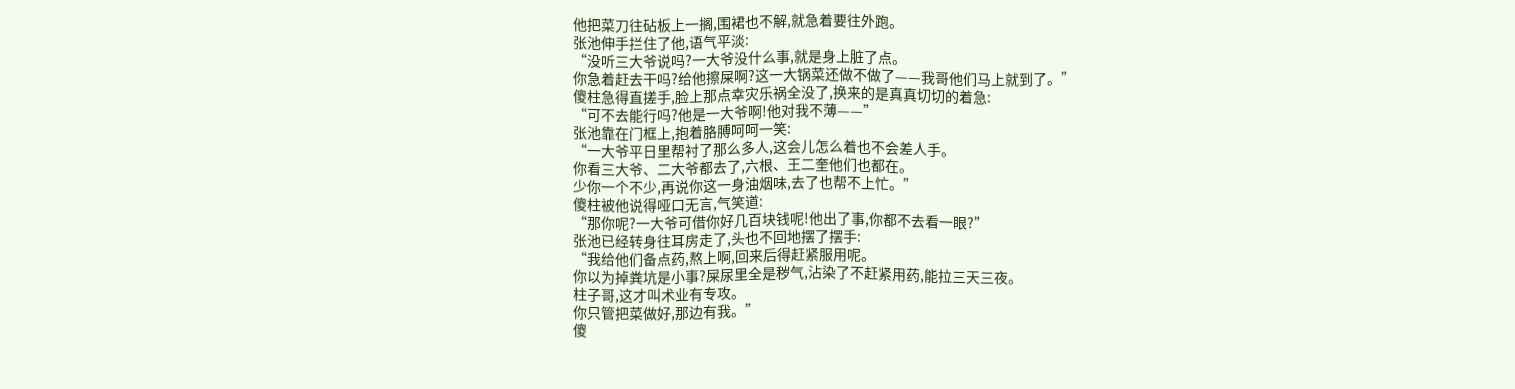他把菜刀往砧板上一搁,围裙也不解,就急着要往外跑。
张池伸手拦住了他,语气平淡:
“没听三大爷说吗?一大爷没什么事,就是身上脏了点。
你急着赶去干吗?给他擦屎啊?这一大锅菜还做不做了——我哥他们马上就到了。”
傻柱急得直搓手,脸上那点幸灾乐祸全没了,换来的是真真切切的着急:
“可不去能行吗?他是一大爷啊!他对我不薄——”
张池靠在门框上,抱着胳膊呵呵一笑:
“一大爷平日里帮衬了那么多人,这会儿怎么着也不会差人手。
你看三大爷、二大爷都去了,六根、王二奎他们也都在。
少你一个不少,再说你这一身油烟味,去了也帮不上忙。”
傻柱被他说得哑口无言,气笑道:
“那你呢?一大爷可借你好几百块钱呢!他出了事,你都不去看一眼?”
张池已经转身往耳房走了,头也不回地摆了摆手:
“我给他们备点药,熬上啊,回来后得赶紧服用呢。
你以为掉粪坑是小事?屎尿里全是秽气,沾染了不赶紧用药,能拉三天三夜。
柱子哥,这才叫术业有专攻。
你只管把菜做好,那边有我。”
傻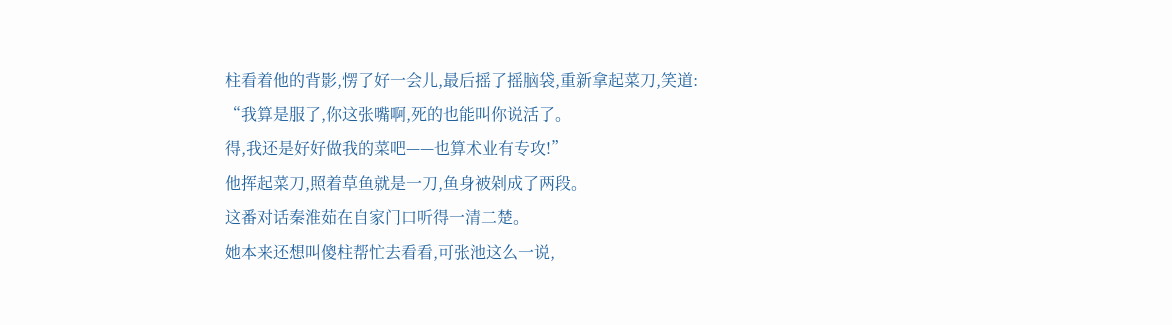柱看着他的背影,愣了好一会儿,最后摇了摇脑袋,重新拿起菜刀,笑道:
“我算是服了,你这张嘴啊,死的也能叫你说活了。
得,我还是好好做我的菜吧——也算术业有专攻!”
他挥起菜刀,照着草鱼就是一刀,鱼身被剁成了两段。
这番对话秦淮茹在自家门口听得一清二楚。
她本来还想叫傻柱帮忙去看看,可张池这么一说,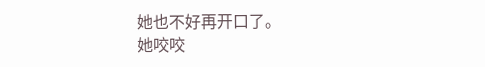她也不好再开口了。
她咬咬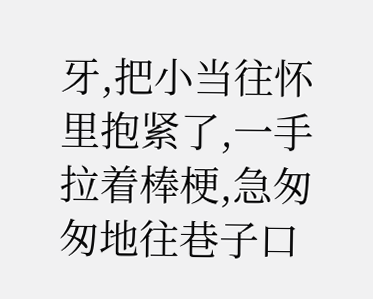牙,把小当往怀里抱紧了,一手拉着棒梗,急匆匆地往巷子口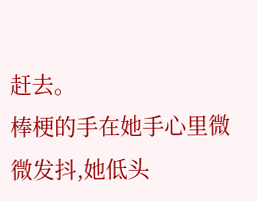赶去。
棒梗的手在她手心里微微发抖,她低头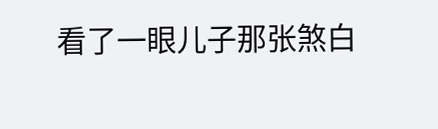看了一眼儿子那张煞白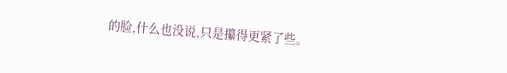的脸,什么也没说,只是攥得更紧了些。